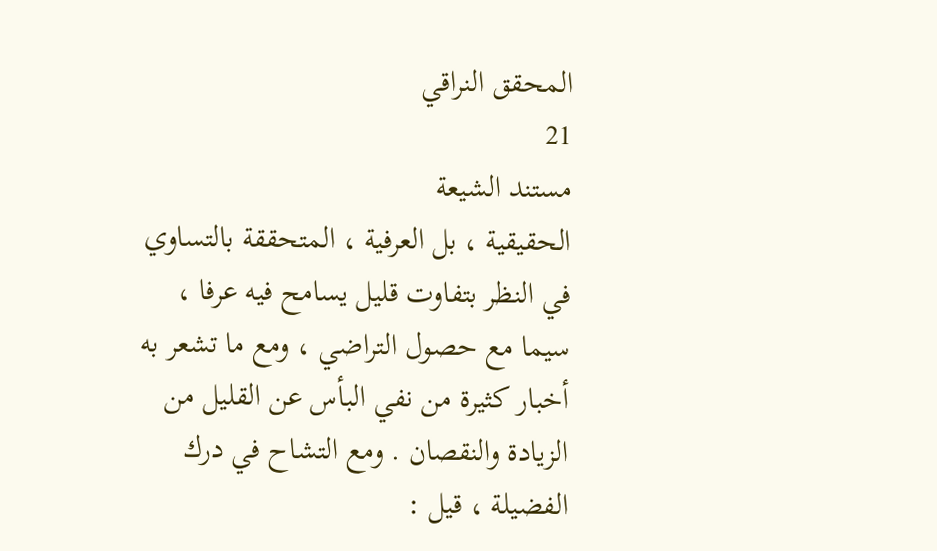المحقق النراقي
21
مستند الشيعة
الحقيقية ، بل العرفية ، المتحققة بالتساوي في النظر بتفاوت قليل يسامح فيه عرفا ، سيما مع حصول التراضي ، ومع ما تشعر به أخبار كثيرة من نفي البأس عن القليل من الزيادة والنقصان . ومع التشاح في درك الفضيلة ، قيل :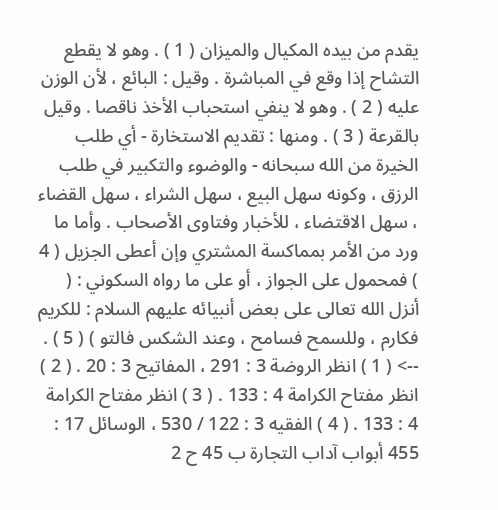يقدم من بيده المكيال والميزان ( 1 ) . وهو لا يقطع التشاح إذا وقع في المباشرة . وقيل : البائع ، لأن الوزن عليه ( 2 ) . وهو لا ينفي استحباب الأخذ ناقصا . وقيل بالقرعة ( 3 ) . ومنها : تقديم الاستخارة - أي طلب الخيرة من الله سبحانه - والوضوء والتكبير في طلب الرزق ، وكونه سهل البيع ، سهل الشراء ، سهل القضاء ، سهل الاقتضاء ، للأخبار وفتاوى الأصحاب . وأما ما ورد من الأمر بمماكسة المشتري وإن أعطى الجزيل ( 4 ) فمحمول على الجواز ، أو على ما رواه السكوني : ( أنزل الله تعالى على بعض أنبيائه عليهم السلام : للكريم فكارم ، وللسمح فسامح ، وعند الشكس فالتو ) ( 5 ) .
--> ( 1 ) انظر الروضة 3 : 291 ، المفاتيح 3 : 20 . ( 2 ) انظر مفتاح الكرامة 4 : 133 . ( 3 ) انظر مفتاح الكرامة 4 : 133 . ( 4 ) الفقيه 3 : 122 / 530 ، الوسائل 17 : 455 أبواب آداب التجارة ب 45 ح 2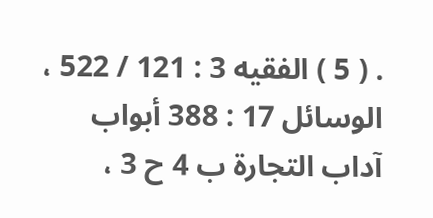. ( 5 ) الفقيه 3 : 121 / 522 ، الوسائل 17 : 388 أبواب آداب التجارة ب 4 ح 3 ،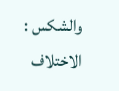والشكس : الاختلاف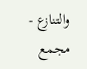والتنازع - مجمع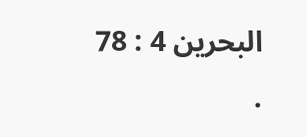البحرين 4 : 78 .